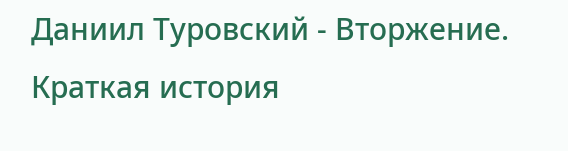Даниил Туровский - Вторжение. Краткая история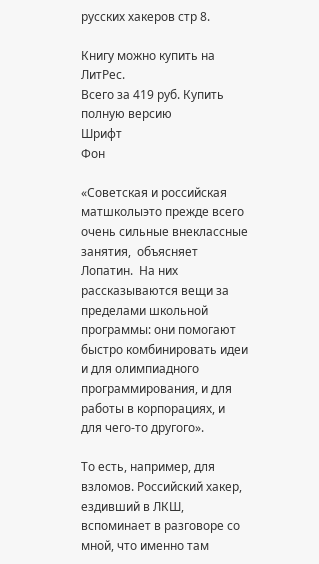русских хакеров стр 8.

Книгу можно купить на ЛитРес.
Всего за 419 руб. Купить полную версию
Шрифт
Фон

«Советская и российская матшколыэто прежде всего очень сильные внеклассные занятия,  объясняет Лопатин.  На них рассказываются вещи за пределами школьной программы: они помогают быстро комбинировать идеи и для олимпиадного программирования, и для работы в корпорациях, и для чего-то другого».

То есть, например, для взломов. Российский хакер, ездивший в ЛКШ, вспоминает в разговоре со мной, что именно там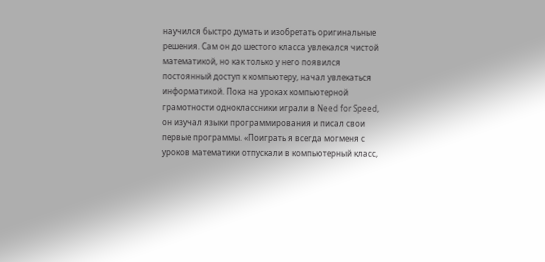научился быстро думать и изобретать оригинальные решения. Сам он до шестого класса увлекался чистой математикой, но как только у него появился постоянный доступ к компьютеру, начал увлекаться информатикой. Пока на уроках компьютерной грамотности одноклассники играли в Need for Speed, он изучал языки программирования и писал свои первые программы. «Поиграть я всегда могменя с уроков математики отпускали в компьютерный класс,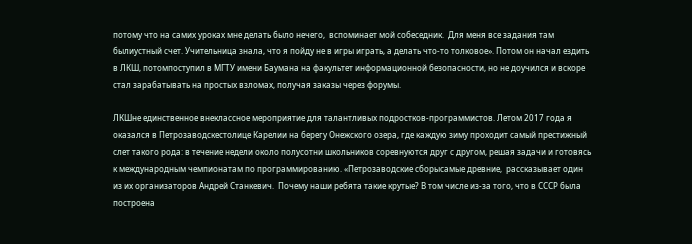потому что на самих уроках мне делать было нечего,  вспоминает мой собеседник.  Для меня все задания там былиустный счет. Учительница знала, что я пойду не в игры играть, а делать что-то толковое». Потом он начал ездить в ЛКШ, потомпоступил в МГТУ имени Баумана на факультет информационной безопасности, но не доучился и вскоре стал зарабатывать на простых взломах, получая заказы через форумы.

ЛКШне единственное внеклассное мероприятие для талантливых подростков-программистов. Летом 2017 года я оказался в Петрозаводскестолице Карелии на берегу Онежского озера, где каждую зиму проходит самый престижный слет такого рода: в течение недели около полусотни школьников соревнуются друг с другом, решая задачи и готовясь к международным чемпионатам по программированию. «Петрозаводские сборысамые древние,  рассказывает один из их организаторов Андрей Станкевич.  Почему наши ребята такие крутые? В том числе из-за того, что в СССР была построена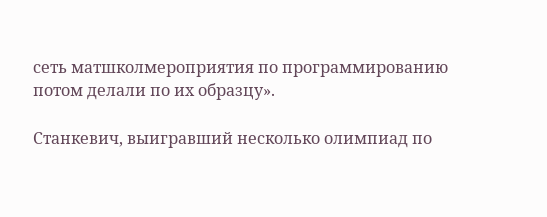сеть матшколмероприятия по программированию потом делали по их образцу».

Станкевич, выигравший несколько олимпиад по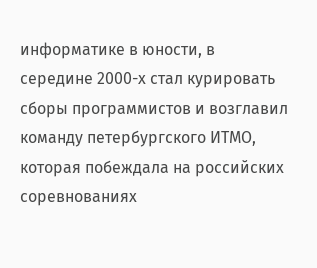информатике в юности, в середине 2000-х стал курировать сборы программистов и возглавил команду петербургского ИТМО, которая побеждала на российских соревнованиях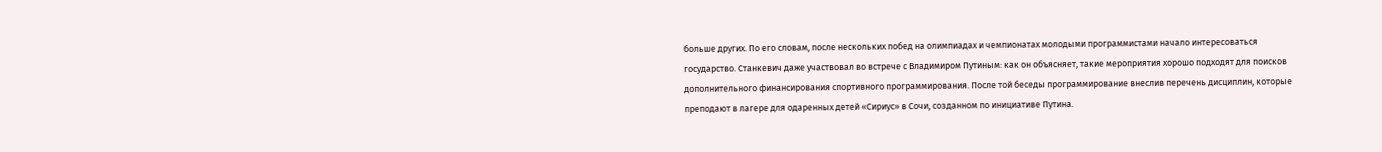больше других. По его словам, после нескольких побед на олимпиадах и чемпионатах молодыми программистами начало интересоваться государство. Станкевич даже участвовал во встрече с Владимиром Путиным: как он объясняет, такие мероприятия хорошо подходят для поисков дополнительного финансирования спортивного программирования. После той беседы программирование внеслив перечень дисциплин, которые преподают в лагере для одаренных детей «Сириус» в Сочи, созданном по инициативе Путина.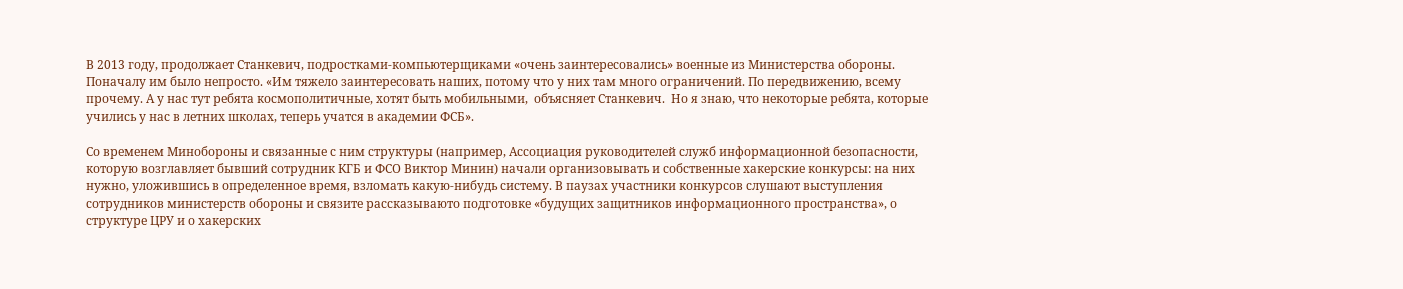В 2013 году, продолжает Станкевич, подростками-компьютерщиками «очень заинтересовались» военные из Министерства обороны. Поначалу им было непросто. «Им тяжело заинтересовать наших, потому что у них там много ограничений. По передвижению, всему прочему. А у нас тут ребята космополитичные, хотят быть мобильными,  объясняет Станкевич.  Но я знаю, что некоторые ребята, которые учились у нас в летних школах, теперь учатся в академии ФСБ».

Со временем Минобороны и связанные с ним структуры (например, Ассоциация руководителей служб информационной безопасности, которую возглавляет бывший сотрудник КГБ и ФСО Виктор Минин) начали организовывать и собственные хакерские конкурсы: на них нужно, уложившись в определенное время, взломать какую-нибудь систему. В паузах участники конкурсов слушают выступления сотрудников министерств обороны и связите рассказываюто подготовке «будущих защитников информационного пространства», о структуре ЦРУ и о хакерских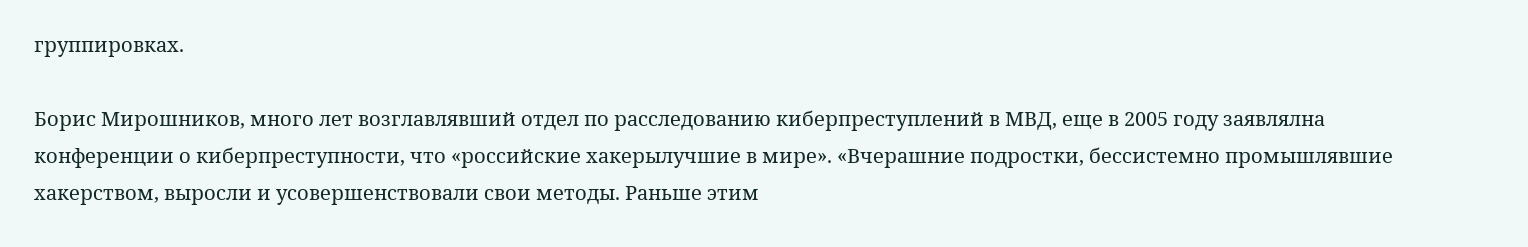группировках.

Борис Мирошников, много лет возглавлявший отдел по расследованию киберпреступлений в МВД, еще в 2005 году заявлялна конференции о киберпреступности, что «российские хакерылучшие в мире». «Вчерашние подростки, бессистемно промышлявшие хакерством, выросли и усовершенствовали свои методы. Раньше этим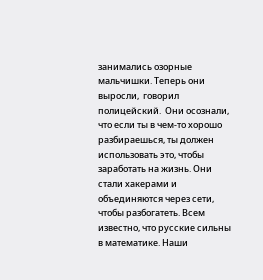занимались озорные мальчишки. Теперь они выросли,  говорил полицейский.  Они осознали, что если ты в чем-то хорошо разбираешься, ты должен использовать это, чтобы заработать на жизнь. Они стали хакерами и объединяются через сети, чтобы разбогатеть. Всем известно, что русские сильны в математике. Наши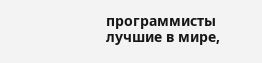программисты лучшие в мире,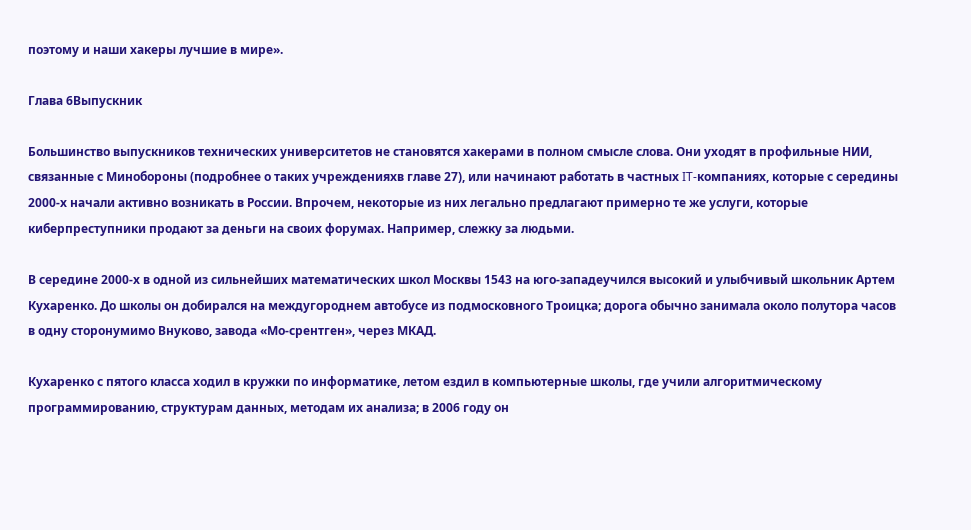поэтому и наши хакеры лучшие в мире».

Глава 6Выпускник

Большинство выпускников технических университетов не становятся хакерами в полном смысле слова. Они уходят в профильные НИИ, связанные с Минобороны (подробнее о таких учрежденияхв главе 27), или начинают работать в частных IT-компаниях, которые с середины 2000-х начали активно возникать в России. Впрочем, некоторые из них легально предлагают примерно те же услуги, которые киберпреступники продают за деньги на своих форумах. Например, слежку за людьми.

В середине 2000-х в одной из сильнейших математических школ Москвы 1543 на юго-западеучился высокий и улыбчивый школьник Артем Кухаренко. До школы он добирался на междугороднем автобусе из подмосковного Троицка; дорога обычно занимала около полутора часов в одну сторонумимо Внуково, завода «Мо-срентген», через МКАД.

Кухаренко с пятого класса ходил в кружки по информатике, летом ездил в компьютерные школы, где учили алгоритмическому программированию, структурам данных, методам их анализа; в 2006 году он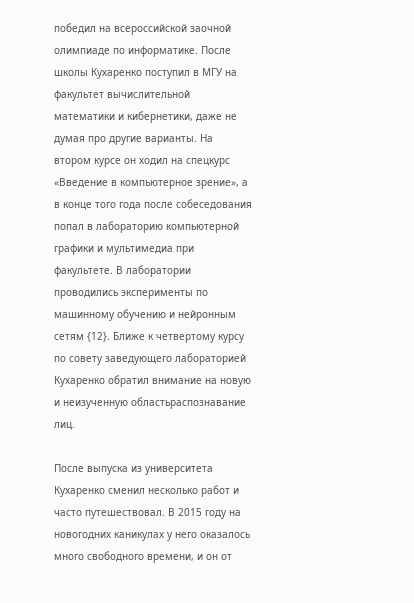победил на всероссийской заочной олимпиаде по информатике. После школы Кухаренко поступил в МГУ на факультет вычислительной математики и кибернетики, даже не думая про другие варианты. На втором курсе он ходил на спецкурс «Введение в компьютерное зрение», а в конце того года после собеседования попал в лабораторию компьютерной графики и мультимедиа при факультете. В лаборатории проводились эксперименты по машинному обучению и нейронным сетям {12}. Ближе к четвертому курсу по совету заведующего лабораторией Кухаренко обратил внимание на новую и неизученную областьраспознавание лиц.

После выпуска из университета Кухаренко сменил несколько работ и часто путешествовал. В 2015 году на новогодних каникулах у него оказалось много свободного времени, и он от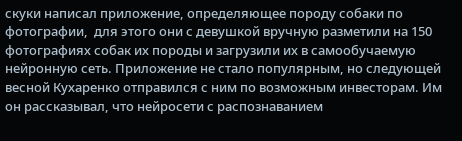скуки написал приложение, определяющее породу собаки по фотографии,  для этого они с девушкой вручную разметили на 150 фотографиях собак их породы и загрузили их в самообучаемую нейронную сеть. Приложение не стало популярным, но следующей весной Кухаренко отправился с ним по возможным инвесторам. Им он рассказывал, что нейросети с распознаванием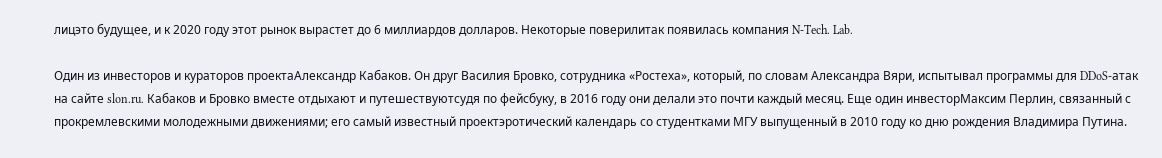лицэто будущее, и к 2020 году этот рынок вырастет до 6 миллиардов долларов. Некоторые поверилитак появилась компания N-Tech. Lab.

Один из инвесторов и кураторов проектаАлександр Кабаков. Он друг Василия Бровко, сотрудника «Ростеха», который, по словам Александра Вяри, испытывал программы для DDoS-атак на сайте slon.ru. Кабаков и Бровко вместе отдыхают и путешествуютсудя по фейсбуку, в 2016 году они делали это почти каждый месяц. Еще один инвесторМаксим Перлин, связанный с прокремлевскими молодежными движениями; его самый известный проектэротический календарь со студентками МГУ выпущенный в 2010 году ко дню рождения Владимира Путина.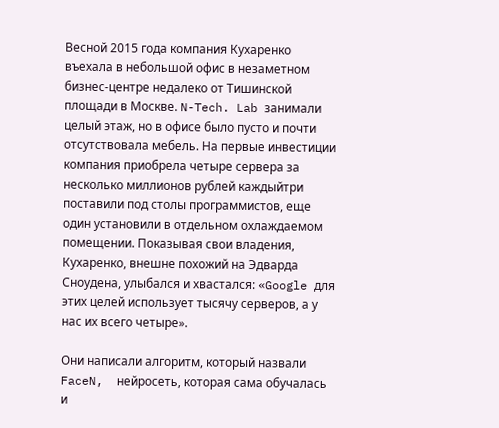Весной 2015 года компания Кухаренко въехала в небольшой офис в незаметном бизнес-центре недалеко от Тишинской площади в Москве. N-Tech. Lab занимали целый этаж, но в офисе было пусто и почти отсутствовала мебель. На первые инвестиции компания приобрела четыре сервера за несколько миллионов рублей каждыйтри поставили под столы программистов, еще один установили в отдельном охлаждаемом помещении. Показывая свои владения, Кухаренко, внешне похожий на Эдварда Сноудена, улыбался и хвастался: «Google для этих целей использует тысячу серверов, а у нас их всего четыре».

Они написали алгоритм, который назвали FaceN,  нейросеть, которая сама обучалась и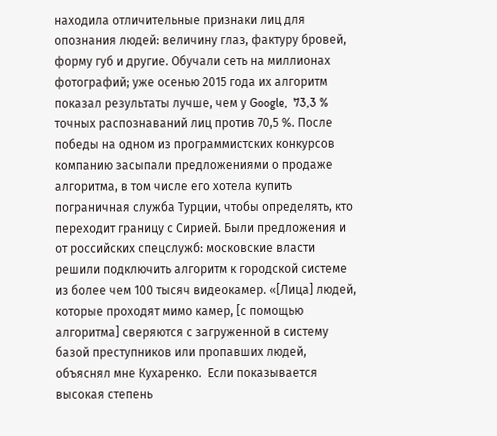находила отличительные признаки лиц для опознания людей: величину глаз, фактуру бровей, форму губ и другие. Обучали сеть на миллионах фотографий; уже осенью 2015 года их алгоритм показал результаты лучше, чем у Google,  73,3 % точных распознаваний лиц против 70,5 %. После победы на одном из программистских конкурсов компанию засыпали предложениями о продаже алгоритма, в том числе его хотела купить пограничная служба Турции, чтобы определять, кто переходит границу с Сирией. Были предложения и от российских спецслужб: московские власти решили подключить алгоритм к городской системе из более чем 100 тысяч видеокамер. «[Лица] людей, которые проходят мимо камер, [с помощью алгоритма] сверяются с загруженной в систему базой преступников или пропавших людей,  объяснял мне Кухаренко.  Если показывается высокая степень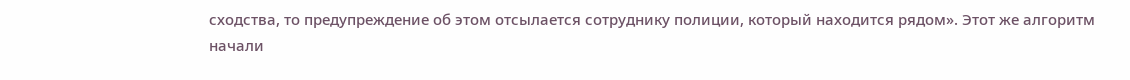сходства, то предупреждение об этом отсылается сотруднику полиции, который находится рядом». Этот же алгоритм начали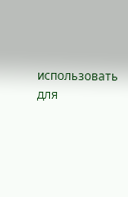использовать для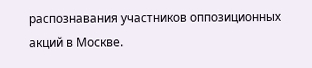распознавания участников оппозиционных акций в Москве.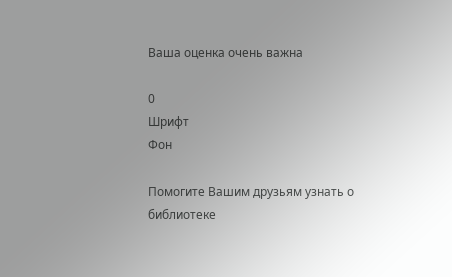Ваша оценка очень важна

0
Шрифт
Фон

Помогите Вашим друзьям узнать о библиотеке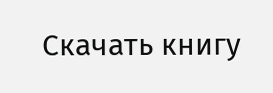Скачать книгу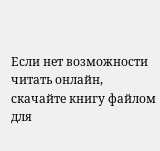Если нет возможности читать онлайн, скачайте книгу файлом для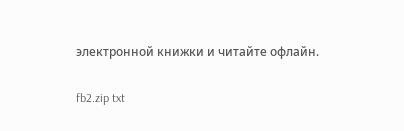электронной книжки и читайте офлайн.

fb2.zip txt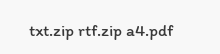txt.zip rtf.zip a4.pdf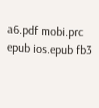a6.pdf mobi.prc epub ios.epub fb3